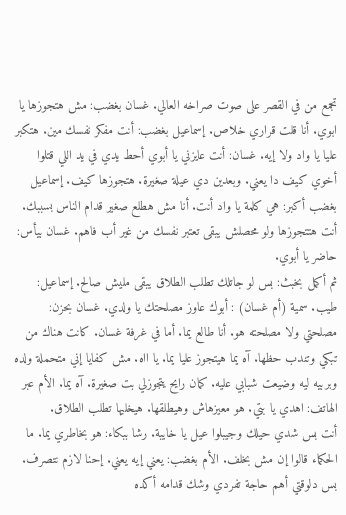تجمع من في القصر على صوت صراخه العالي. غسان بغضب: مش هتجوزها يا ابوي. أنا قلت قراري خلاص. إسماعيل بغضب: أنت مفكر نفسك مين. هتكبر عليا يا واد ولا إيه. غسان: أنت عايزني يا أبوي أحط يدي في يد اللي قتلوا أخوي كيف دا يعني. وبعدين دي عيلة صغيرة. هتجوزها كيف. إسماعيل بغضب أكبر: هي كلمة يا واد أنت. أنا مش هطلع صغير قدام الناس بسببك. أنت هتتجوزها ولو محصلش يبقى تعتبر نفسك من غير أب فاهم. غسان بيأس: حاضر يا أبوي.
ثم أكمل بخبث: بس لو جاتلك تطلب الطلاق يبقى مليش صالح. إسماعيل: طيب. سمية (أم غسان) : أبوك عاوز مصلحتك يا ولدي. غسان بحزن: مصلحتي ولا مصلحته هو. أنا طالع يما. أما في غرفة غسان. كانت هناك من تبكي وتندب حظها. آه يما هيتجوز عليا يما. يا ااه. مش كفايا إني متحملة ولده وبربيه ليه وضيعت شبابي عليه. كمان رايح يتجوزلي بت صغيرة. آه يما. الأم عبر الهاتف: اهدي يا بتي. هو معيزهاش وهيطلقها. هيخليها تطلب الطلاق.
أنت بس شدي حيلك وجيبلوا عيل يا خايبة. رشا ببكاء: هو بخاطري يما. ما الحكماء قالوا إن مش بخلف. الأم بغضب: يعني إيه يعني. إحنا لازم نتصرف. بس دلوقتي أهم حاجة تفردي وشك قدامه أكده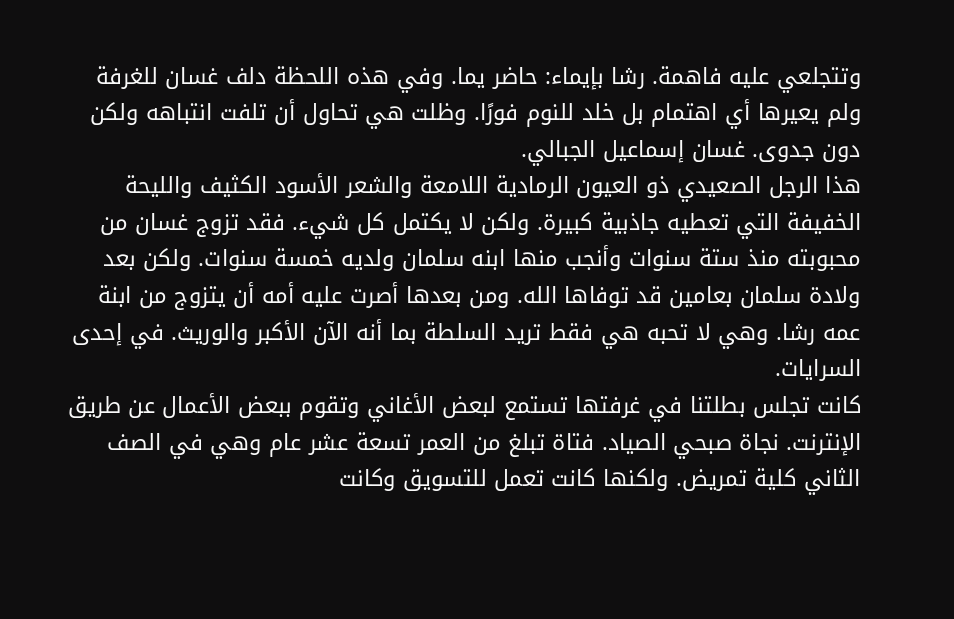وتتجلعي عليه فاهمة. رشا بإيماء: حاضر يما. وفي هذه اللحظة دلف غسان للغرفة ولم يعيرها أي اهتمام بل خلد للنوم فورًا. وظلت هي تحاول أن تلفت انتباهه ولكن دون جدوى. غسان إسماعيل الجبالي.
هذا الرجل الصعيدي ذو العيون الرمادية اللامعة والشعر الأسود الكثيف والليحة الخفيفة التي تعطيه جاذبية كبيرة. ولكن لا يكتمل كل شيء. فقد تزوج غسان من محبوبته منذ ستة سنوات وأنجب منها ابنه سلمان ولديه خمسة سنوات. ولكن بعد ولادة سلمان بعامين قد توفاها الله. ومن بعدها أصرت عليه أمه أن يتزوج من ابنة عمه رشا. وهي لا تحبه هي فقط تريد السلطة بما أنه الآن الأكبر والوريث. في إحدى السرايات.
كانت تجلس بطلتنا في غرفتها تستمع لبعض الأغاني وتقوم ببعض الأعمال عن طريق الإنترنت. نجاة صبحي الصياد. فتاة تبلغ من العمر تسعة عشر عام وهي في الصف الثاني كلية تمريض. ولكنها كانت تعمل للتسويق وكانت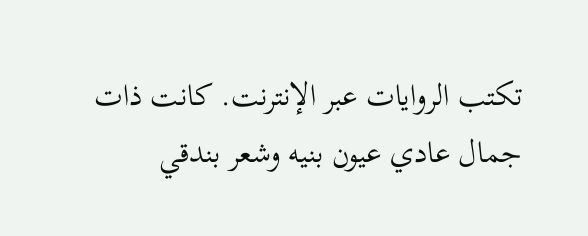تكتب الروايات عبر الإنترنت. كانت ذات جمال عادي عيون بنيه وشعر بندقي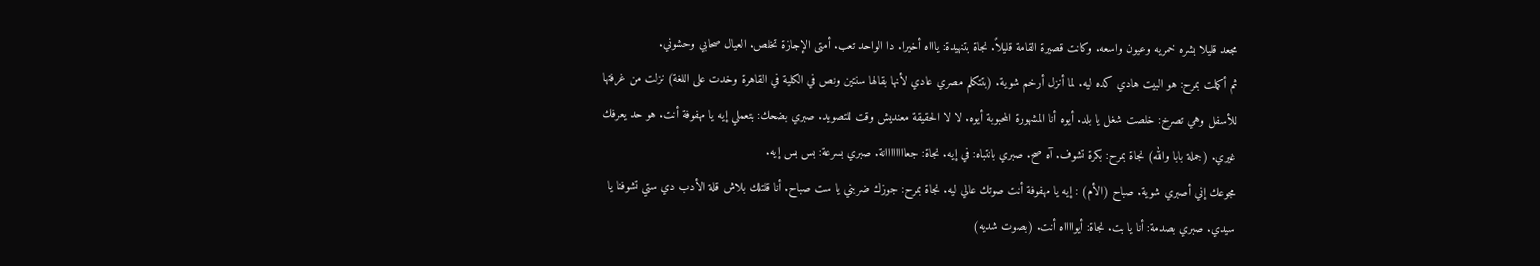مجعد قليلا بشره خمريه وعيون واسعه. وكانت قصيرة القامة قليلاً. نجاة بتنهيدة: ياااه أخيرا. دا الواحد تعب. أمتى الإجازة تخلص. العيال صحابي وحشوني.
ثم أكملت بمرح: هو البيت هادي كده ليه. لما أنزل أرخم شوية. (بتتكلم مصري عادي لأنها بقالها سنتين ونص في الكلية في القاهرة وخدت على اللغة) نزلت من غرفتها للأسفل وهي تصرخ: خلصت شغل يا بلد. أيوه أنا المشهورة المحبوبة أيوه. لا لا الحقيقة معنديش وقت للتصويد. صبري بضحك: بتعملي إيه يا مهفوفة أنت. هو حد يعرفك غيري. (جملة بابا والله) نجاة بمرح: بكرة تشوف. آه صح. صبري بانتباه: في إيه. نجاة: جعاااااااانة. صبري بسرعة: بس بس إيه.
مجوعك إني أصبري شوية. صباح (الأم) : إيه يا مهفوفة أنت صوتك عالي ليه. نجاة بمرح: جوزك ضربني يا ست صباح. أنا قلتلك بلاش قلة الأدب دي ستي تشوفنا يا سيدي. صبري بصدمة: أنا يا بت. نجاة: أيوااااه أنت. (بصوت شديه)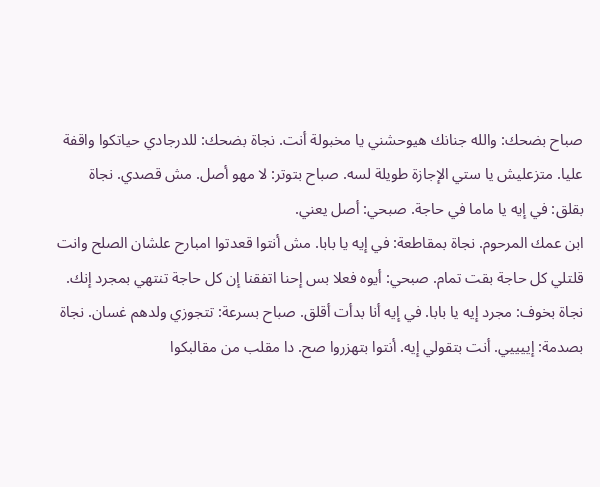صباح بضحك: والله جنانك هيوحشني يا مخبولة أنت. نجاة بضحك: للدرجادي حياتكوا واقفة عليا. متزعليش يا ستي الإجازة طويلة لسه. صباح بتوتر: لا مهو أصل. مش قصدي. نجاة بقلق: في إيه يا ماما في حاجة. صبحي: أصل يعني.
ابن عمك المرحوم. نجاة بمقاطعة: في إيه يا بابا. مش أنتوا قعدتوا امبارح علشان الصلح وانت قلتلي كل حاجة بقت تمام. صبحي: أيوه فعلا بس إحنا اتفقنا إن كل حاجة تنتهي بمجرد إنك. نجاة بخوف: مجرد إيه يا بابا. في إيه أنا بدأت أقلق. صباح بسرعة: تتجوزي ولدهم غسان. نجاة بصدمة: إييييي. أنت بتقولي إيه. أنتوا بتهزروا صح. دا مقلب من مقالبكوا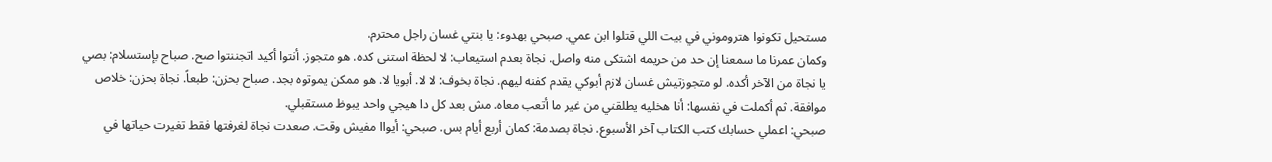مستحيل تكونوا هتروموني في بيت اللي قتلوا ابن عمي. صبحي بهدوء: يا بنتي غسان راجل محترم.
وكمان عمرنا ما سمعنا إن حد من حريمه اشتكى منه واصل. نجاة بعدم استيعاب: لا لحظة استنى كده. هو متجوز. أنتوا أكيد اتجننتوا صح. صباح بإستسلام: بصي يا نجاة من الآخر أكده. لو متجوزتيش غسان لازم أبوكي يقدم كفنه ليهم. نجاة بخوف: لا لا. أبويا لا. هو ممكن يموتوه بجد. صباح بحزن: طبعاً. نجاة بحزن: خلاص موافقة. ثم أكملت في نفسها: أنا هخليه يطلقني من غير ما أتعب معاه. مش بعد كل دا هيجي واحد يبوظ مستقبلي.
صبحي: اعملي حسابك كتب الكتاب آخر الأسبوع. نجاة بصدمة: كمان أربع أيام بس. صبحي: أيواا مفيش وقت. صعدت نجاة لغرفتها فقط تغيرت حياتها في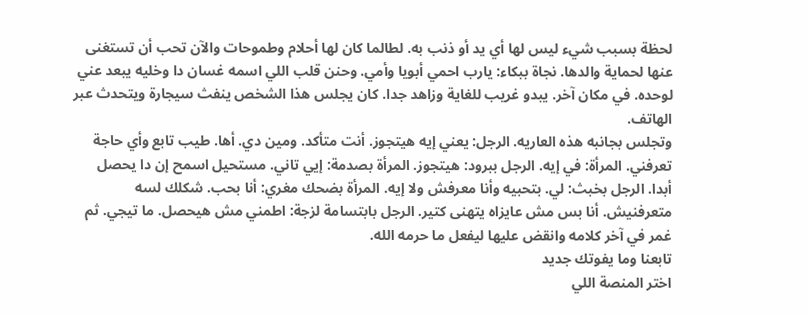لحظة بسبب شيء ليس لها أي يد أو ذنب به. لطالما كان لها أحلام وطموحات والآن تحب أن تستغنى عنها لحماية والدها. نجاة ببكاء: يارب احمي أبويا وأمي. وحنن قلب اللي اسمه غسان دا وخليه يبعد عني لوحده. في مكان آخر. يبدو غريب للغاية وزاهد جدا. كان يجلس هذا الشخص ينفث سيجارة ويتحدث عبر الهاتف.
وتجلس بجانبه هذه العاريه. الرجل: يعني إيه هيتجوز. أنت متأكد. ومين دي. أها. طيب تابع وأي حاجة تعرفني. المرأة: في إيه. الرجل ببرود: هيتجوز. المرأة بصدمة: إيي تاني. مستحيل اسمح إن دا يحصل أبدا. الرجل بخبث: لي. بتحبيه وأنا معرفش ولا إيه. المرأة بضحك مغري: أنا بحب. شكلك لسه متعرفنيش. أنا بس مش عايزاه يتهنى كتير. الرجل بابتسامة لزجة: اطمني مش هيحصل. ما تيجي. ثم غمر في آخر كلامه وانقض عليها ليفعل ما حرمه الله.
تابعنا وما يفوتك جديد
اختر المنصة اللي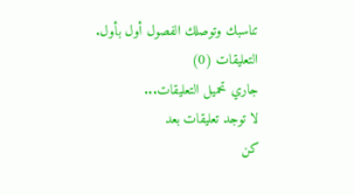تناسبك وتوصلك الفصول أول بأول.
التعليقات (0)
جاري تحميل التعليقات...
لا توجد تعليقات بعد
كن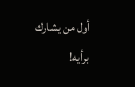أول من يشارك برأيه!